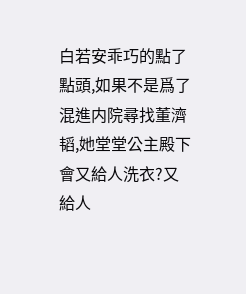白若安乖巧的點了點頭,如果不是爲了混進内院尋找董濟韬,她堂堂公主殿下會又給人洗衣?又給人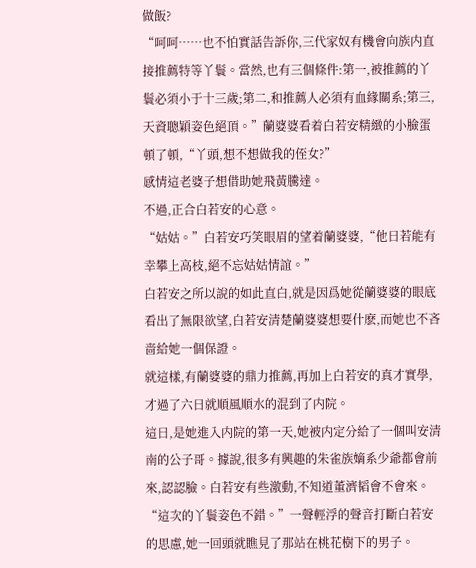做飯?
“呵呵……也不怕實話告訴你,三代家奴有機會向族内直接推薦特等丫鬟。當然,也有三個條件:第一,被推薦的丫鬟必須小于十三歲;第二,和推薦人必須有血緣關系;第三,天資聰穎姿色絕頂。”蘭婆婆看着白若安精緻的小臉蛋頓了頓,“丫頭,想不想做我的侄女?”
感情這老婆子想借助她飛黃騰達。
不過,正合白若安的心意。
“姑姑。”白若安巧笑眼眉的望着蘭婆婆,“他日若能有幸攀上高枝,絕不忘姑姑情誼。”
白若安之所以說的如此直白,就是因爲她從蘭婆婆的眼底看出了無限欲望,白若安清楚蘭婆婆想要什麽,而她也不吝啬給她一個保證。
就這樣,有蘭婆婆的鼎力推薦,再加上白若安的真才實學,才過了六日就順風順水的混到了内院。
這日,是她進入内院的第一天,她被内定分給了一個叫安清南的公子哥。據說,很多有興趣的朱雀族嫡系少爺都會前來,認認臉。白若安有些激動,不知道董濟韬會不會來。
“這次的丫鬟姿色不錯。”一聲輕浮的聲音打斷白若安的思慮,她一回頭就瞧見了那站在桃花樹下的男子。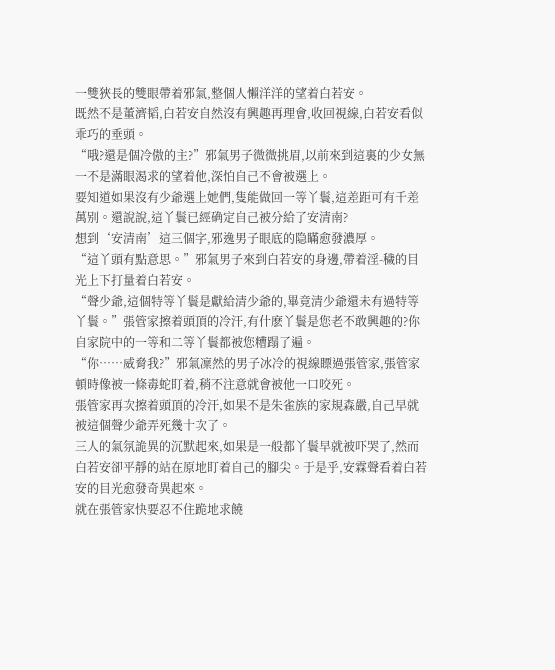一雙狹長的雙眼帶着邪氣,整個人懶洋洋的望着白若安。
既然不是董濟韬,白若安自然沒有興趣再理會,收回視線,白若安看似乖巧的垂頭。
“哦?還是個冷傲的主?”邪氣男子微微挑眉,以前來到這裏的少女無一不是滿眼渴求的望着他,深怕自己不會被選上。
要知道如果沒有少爺選上她們,隻能做回一等丫鬟,這差距可有千差萬别。還說說,這丫鬟已經确定自己被分給了安清南?
想到‘安清南’這三個字,邪逸男子眼底的隐瞞愈發濃厚。
“這丫頭有點意思。”邪氣男子來到白若安的身邊,帶着淫-穢的目光上下打量着白若安。
“聲少爺,這個特等丫鬟是獻給清少爺的,畢竟清少爺還未有過特等丫鬟。”張管家擦着頭頂的冷汗,有什麽丫鬟是您老不敢興趣的?你自家院中的一等和二等丫鬟都被您糟蹋了遍。
“你……威脅我?”邪氣凜然的男子冰冷的視線瞟過張管家,張管家頓時像被一條毒蛇盯着,稍不注意就會被他一口咬死。
張管家再次擦着頭頂的冷汗,如果不是朱雀族的家規森嚴,自己早就被這個聲少爺弄死幾十次了。
三人的氣氛詭異的沉默起來,如果是一般都丫鬟早就被吓哭了,然而白若安卻平靜的站在原地盯着自己的腳尖。于是乎,安霖聲看着白若安的目光愈發奇異起來。
就在張管家快要忍不住跪地求饒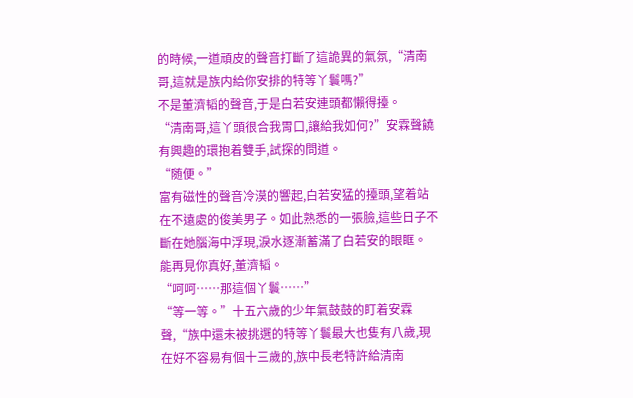的時候,一道頑皮的聲音打斷了這詭異的氣氛,“清南哥,這就是族内給你安排的特等丫鬟嗎?”
不是董濟韬的聲音,于是白若安連頭都懶得擡。
“清南哥,這丫頭很合我胃口,讓給我如何?”安霖聲饒有興趣的環抱着雙手,試探的問道。
“随便。”
富有磁性的聲音冷漠的響起,白若安猛的擡頭,望着站在不遠處的俊美男子。如此熟悉的一張臉,這些日子不斷在她腦海中浮現,淚水逐漸蓄滿了白若安的眼眶。
能再見你真好,董濟韬。
“呵呵……那這個丫鬟……”
“等一等。”十五六歲的少年氣鼓鼓的盯着安霖聲,“族中還未被挑選的特等丫鬟最大也隻有八歲,現在好不容易有個十三歲的,族中長老特許給清南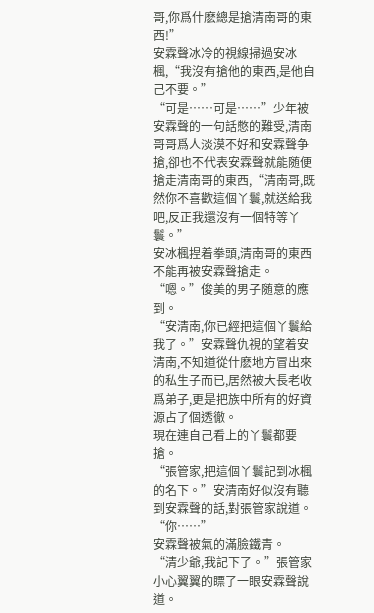哥,你爲什麽總是搶清南哥的東西!”
安霖聲冰冷的視線掃過安冰楓,“我沒有搶他的東西,是他自己不要。”
“可是……可是……”少年被安霖聲的一句話憋的難受,清南哥哥爲人淡漠不好和安霖聲争搶,卻也不代表安霖聲就能随便搶走清南哥的東西,“清南哥,既然你不喜歡這個丫鬟,就送給我吧,反正我還沒有一個特等丫鬟。”
安冰楓捏着拳頭,清南哥的東西不能再被安霖聲搶走。
“嗯。”俊美的男子随意的應到。
“安清南,你已經把這個丫鬟給我了。”安霖聲仇視的望着安清南,不知道從什麽地方冒出來的私生子而已,居然被大長老收爲弟子,更是把族中所有的好資源占了個透徹。
現在連自己看上的丫鬟都要搶。
“張管家,把這個丫鬟記到冰楓的名下。”安清南好似沒有聽到安霖聲的話,對張管家說道。
“你……”
安霖聲被氣的滿臉鐵青。
“清少爺,我記下了。”張管家小心翼翼的瞟了一眼安霖聲說道。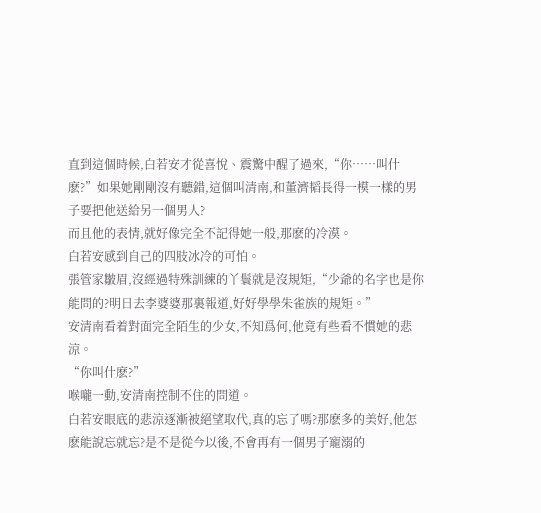直到這個時候,白若安才從喜悅、震驚中醒了過來,“你……叫什麽?”如果她剛剛沒有聽錯,這個叫清南,和董濟韬長得一模一樣的男子要把他送給另一個男人?
而且他的表情,就好像完全不記得她一般,那麽的冷漠。
白若安感到自己的四肢冰冷的可怕。
張管家皺眉,沒經過特殊訓練的丫鬟就是沒規矩,“少爺的名字也是你能問的?明日去李婆婆那裏報道,好好學學朱雀族的規矩。”
安清南看着對面完全陌生的少女,不知爲何,他竟有些看不慣她的悲涼。
“你叫什麽?”
喉嚨一動,安清南控制不住的問道。
白若安眼底的悲涼逐漸被絕望取代,真的忘了嗎?那麽多的美好,他怎麽能說忘就忘?是不是從今以後,不會再有一個男子寵溺的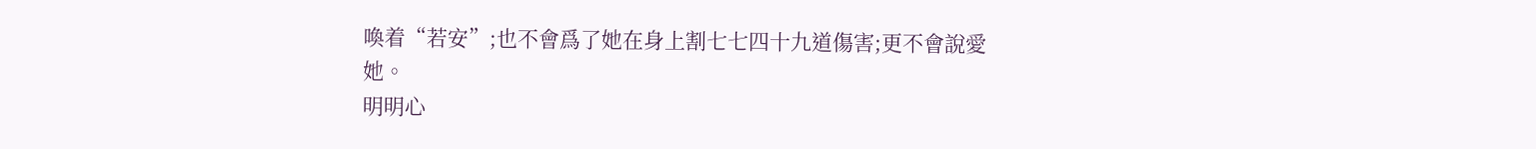喚着“若安”;也不會爲了她在身上割七七四十九道傷害;更不會說愛她。
明明心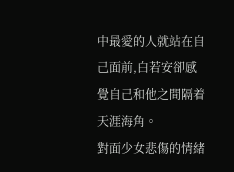中最愛的人就站在自己面前,白若安卻感覺自己和他之間隔着天涯海角。
對面少女悲傷的情緒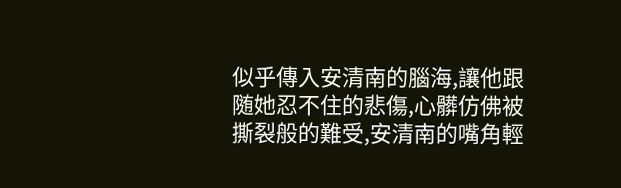似乎傳入安清南的腦海,讓他跟随她忍不住的悲傷,心髒仿佛被撕裂般的難受,安清南的嘴角輕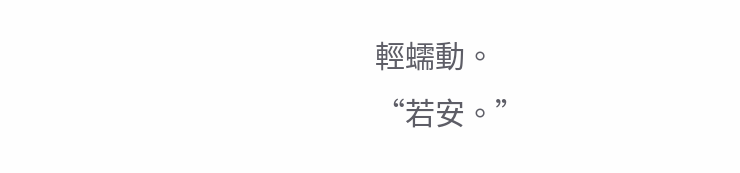輕蠕動。
“若安。”